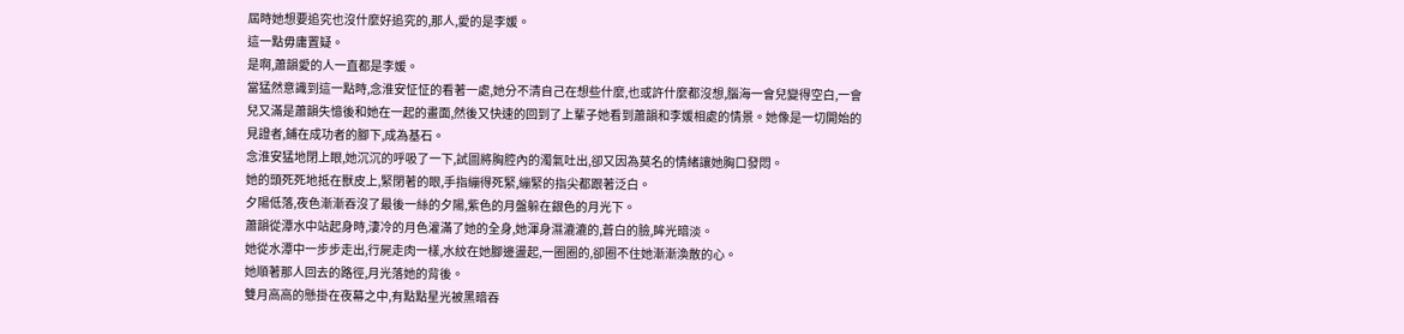屆時她想要追究也沒什麼好追究的,那人,愛的是李媛。
這一點毋庸置疑。
是啊,蕭韻愛的人一直都是李媛。
當猛然意識到這一點時,念淮安怔怔的看著一處,她分不清自己在想些什麼,也或許什麼都沒想,腦海一會兒變得空白,一會兒又滿是蕭韻失憶後和她在一起的畫面,然後又快速的回到了上輩子她看到蕭韻和李媛相處的情景。她像是一切開始的見證者,鋪在成功者的腳下,成為基石。
念淮安猛地閉上眼,她沉沉的呼吸了一下,試圖將胸腔內的濁氣吐出,卻又因為莫名的情緒讓她胸口發悶。
她的頭死死地抵在獸皮上,緊閉著的眼,手指繃得死緊,繃緊的指尖都跟著泛白。
夕陽低落,夜色漸漸吞沒了最後一絲的夕陽,紫色的月盤躲在銀色的月光下。
蕭韻從潭水中站起身時,淒冷的月色灌滿了她的全身,她渾身濕漉漉的,蒼白的臉,眸光暗淡。
她從水潭中一步步走出,行屍走肉一樣,水紋在她腳邊盪起,一圈圈的,卻圈不住她漸漸渙散的心。
她順著那人回去的路徑,月光落她的背後。
雙月高高的懸掛在夜幕之中,有點點星光被黑暗吞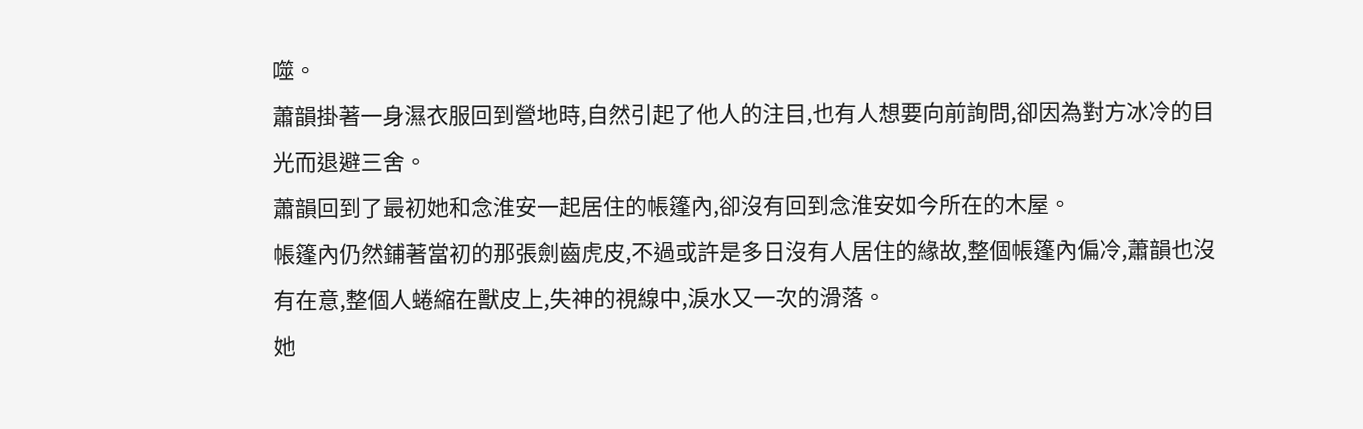噬。
蕭韻掛著一身濕衣服回到營地時,自然引起了他人的注目,也有人想要向前詢問,卻因為對方冰冷的目光而退避三舍。
蕭韻回到了最初她和念淮安一起居住的帳篷內,卻沒有回到念淮安如今所在的木屋。
帳篷內仍然鋪著當初的那張劍齒虎皮,不過或許是多日沒有人居住的緣故,整個帳篷內偏冷,蕭韻也沒有在意,整個人蜷縮在獸皮上,失神的視線中,淚水又一次的滑落。
她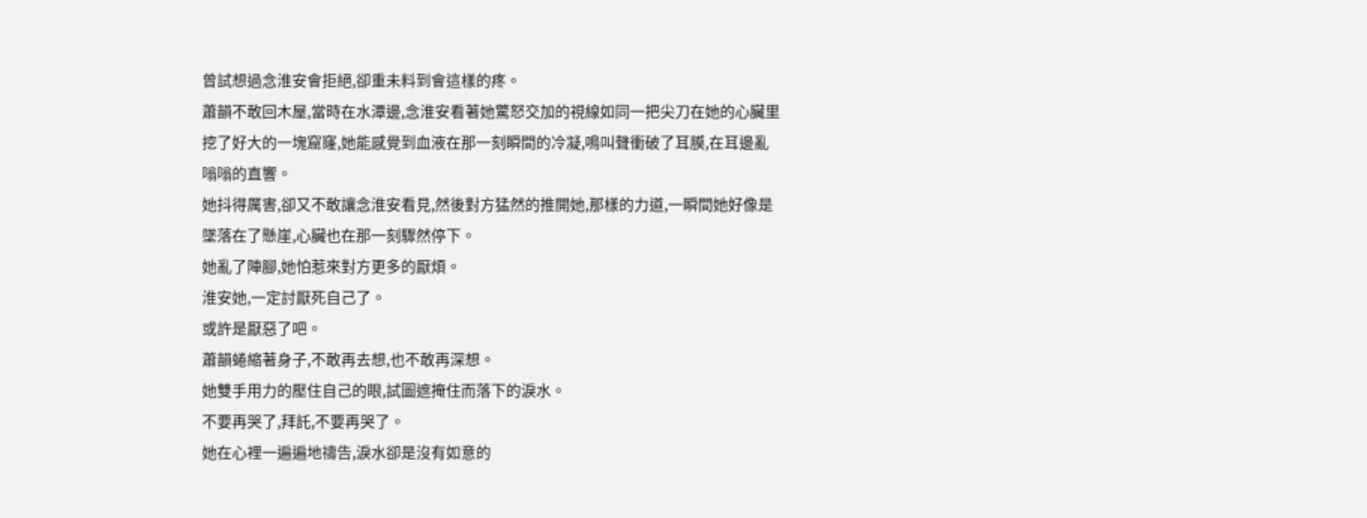曾試想過念淮安會拒絕,卻重未料到會這樣的疼。
蕭韻不敢回木屋,當時在水潭邊,念淮安看著她驚怒交加的視線如同一把尖刀在她的心臟里挖了好大的一塊窟窿,她能感覺到血液在那一刻瞬間的冷凝,鳴叫聲衝破了耳膜,在耳邊亂嗡嗡的直響。
她抖得厲害,卻又不敢讓念淮安看見,然後對方猛然的推開她,那樣的力道,一瞬間她好像是墜落在了懸崖,心臟也在那一刻驟然停下。
她亂了陣腳,她怕惹來對方更多的厭煩。
淮安她,一定討厭死自己了。
或許是厭惡了吧。
蕭韻蜷縮著身子,不敢再去想,也不敢再深想。
她雙手用力的壓住自己的眼,試圖遮掩住而落下的淚水。
不要再哭了,拜託,不要再哭了。
她在心裡一遍遍地禱告,淚水卻是沒有如意的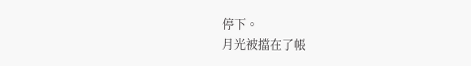停下。
月光被擋在了帳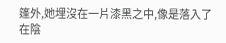篷外,她埋沒在一片漆黑之中,像是落入了在陰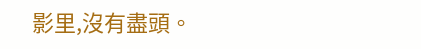影里,沒有盡頭。